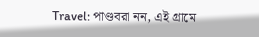Travel: পাণ্ডবরা নন, এই গ্রামে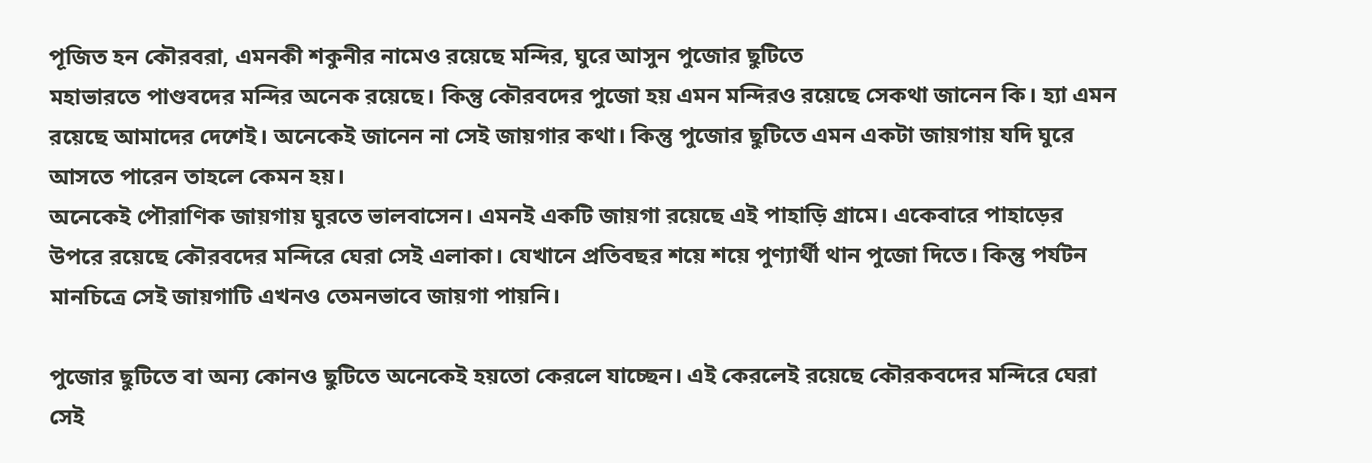পূজিত হন কৌরবরা, এমনকী শকুনীর নামেও রয়েছে মন্দির, ঘুরে আসুন পুজোর ছুটিতে
মহাভারতে পাণ্ডবদের মন্দির অনেক রয়েছে। কিন্তু কৌরবদের পুজো হয় এমন মন্দিরও রয়েছে সেকথা জানেন কি। হ্যা এমন রয়েছে আমাদের দেশেই। অনেকেই জানেন না সেই জায়গার কথা। কিন্তু পুজোর ছুটিতে এমন একটা জায়গায় যদি ঘুরে আসতে পারেন তাহলে কেমন হয়।
অনেকেই পৌরাণিক জায়গায় ঘুরতে ভালবাসেন। এমনই একটি জায়গা রয়েছে এই পাহাড়ি গ্রামে। একেবারে পাহাড়ের উপরে রয়েছে কৌরবদের মন্দিরে ঘেরা সেই এলাকা। যেখানে প্রতিবছর শয়ে শয়ে পুণ্যার্থী থান পুজো দিতে। কিন্তু পর্যটন মানচিত্রে সেই জায়গাটি এখনও তেমনভাবে জায়গা পায়নি।

পুজোর ছুটিতে বা অন্য কোনও ছুটিতে অনেকেই হয়তো কেরলে যাচ্ছেন। এই কেরলেই রয়েছে কৌরকবদের মন্দিরে ঘেরা সেই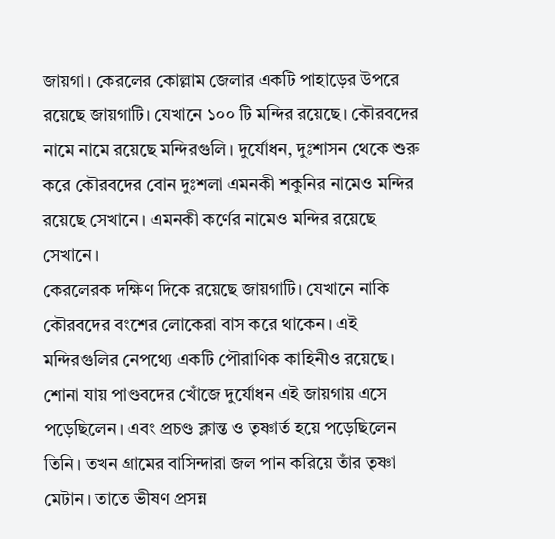জায়গা। কেরলের কোল্লাম জেলার একটি পাহাড়ের উপরে রয়েছে জায়গাটি। যেখানে ১০০ টি মন্দির রয়েছে। কৌরবদের নামে নামে রয়েছে মন্দিরগুলি। দুর্যোধন, দুঃশাসন থেকে শুরু করে কৌরবদের বোন দুঃশলা এমনকী শকুনির নামেও মন্দির রয়েছে সেখানে। এমনকী কর্ণের নামেও মন্দির রয়েছে সেখানে।
কেরলেরক দক্ষিণ দিকে রয়েছে জায়গাটি। যেখানে নাকি কৌরবদের বংশের লোকেরা বাস করে থাকেন। এই মন্দিরগুলির নেপথ্যে একটি পৌরাণিক কাহিনীও রয়েছে। শোনা যায় পাণ্ডবদের খোঁজে দুর্যোধন এই জায়গায় এসে পড়েছিলেন। এবং প্রচণ্ড ক্লান্ত ও তৃষ্ণার্ত হয়ে পড়েছিলেন তিনি। তখন গ্রামের বাসিন্দারা জল পান করিয়ে তাঁর তৃষ্ণা মেটান। তাতে ভীষণ প্রসন্ন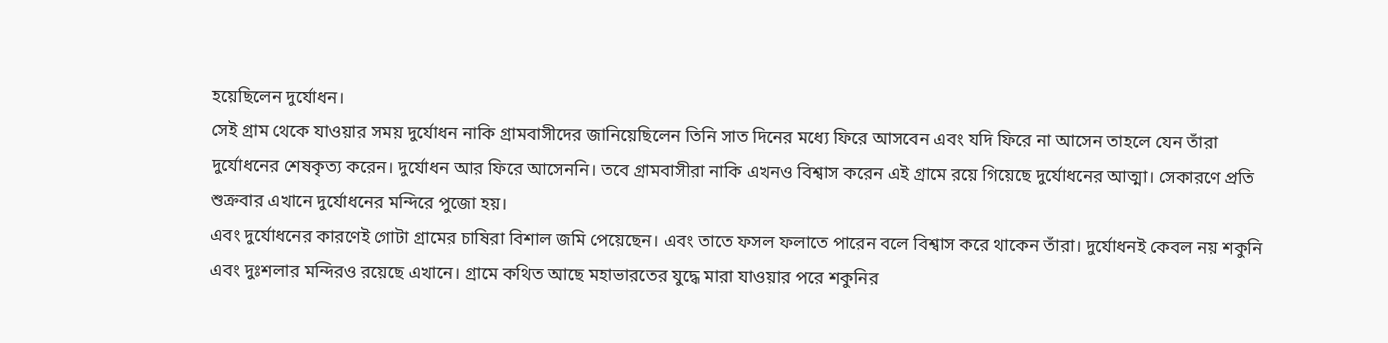হয়েছিলেন দুর্যোধন।
সেই গ্রাম থেকে যাওয়ার সময় দুর্যোধন নাকি গ্রামবাসীদের জানিয়েছিলেন তিনি সাত দিনের মধ্যে ফিরে আসবেন এবং যদি ফিরে না আসেন তাহলে যেন তাঁরা দুর্যোধনের শেষকৃত্য করেন। দুর্যোধন আর ফিরে আসেননি। তবে গ্রামবাসীরা নাকি এখনও বিশ্বাস করেন এই গ্রামে রয়ে গিয়েছে দুর্যোধনের আত্মা। সেকারণে প্রতি শুক্রবার এখানে দুর্যোধনের মন্দিরে পুজো হয়।
এবং দুর্যোধনের কারণেই গোটা গ্রামের চাষিরা বিশাল জমি পেয়েছেন। এবং তাতে ফসল ফলাতে পারেন বলে বিশ্বাস করে থাকেন তাঁরা। দুর্যোধনই কেবল নয় শকুনি এবং দুঃশলার মন্দিরও রয়েছে এখানে। গ্রামে কথিত আছে মহাভারতের যুদ্ধে মারা যাওয়ার পরে শকুনির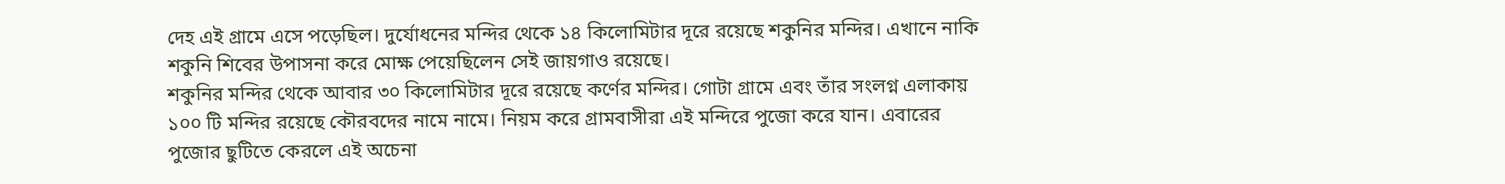দেহ এই গ্রামে এসে পড়েছিল। দুর্যোধনের মন্দির থেকে ১৪ কিলোমিটার দূরে রয়েছে শকুনির মন্দির। এখানে নাকি শকুনি শিবের উপাসনা করে মোক্ষ পেয়েছিলেন সেই জায়গাও রয়েছে।
শকুনির মন্দির থেকে আবার ৩০ কিলোমিটার দূরে রয়েছে কর্ণের মন্দির। গোটা গ্রামে এবং তাঁর সংলগ্ন এলাকায় ১০০ টি মন্দির রয়েছে কৌরবদের নামে নামে। নিয়ম করে গ্রামবাসীরা এই মন্দিরে পুজো করে যান। এবারের পুজোর ছুটিতে কেরলে এই অচেনা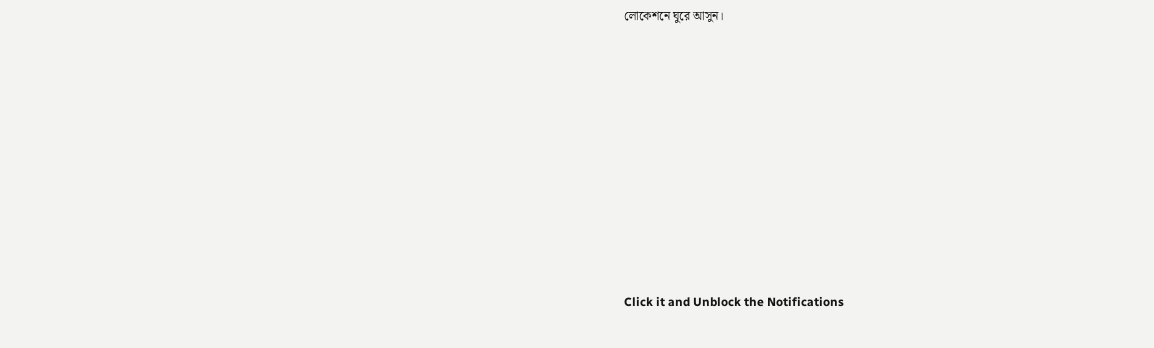লোকেশনে ঘুরে আসুন।












Click it and Unblock the Notifications